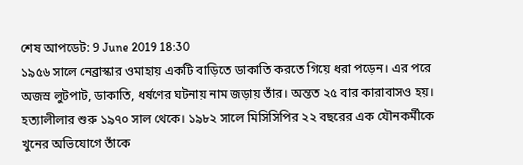শেষ আপডেট: 9 June 2019 18:30
১৯৫৬ সালে নেব্রাস্কার ওমাহায় একটি বাড়িতে ডাকাতি করতে গিয়ে ধরা পড়েন। এর পরে অজস্র লুটপাট, ডাকাতি, ধর্ষণের ঘটনায় নাম জড়ায় তাঁর। অন্তত ২৫ বার কারাবাসও হয়। হত্যালীলার শুরু ১৯৭০ সাল থেকে। ১৯৮২ সালে মিসিসিপির ২২ বছরের এক যৌনকর্মীকে খুনের অভিযোগে তাঁকে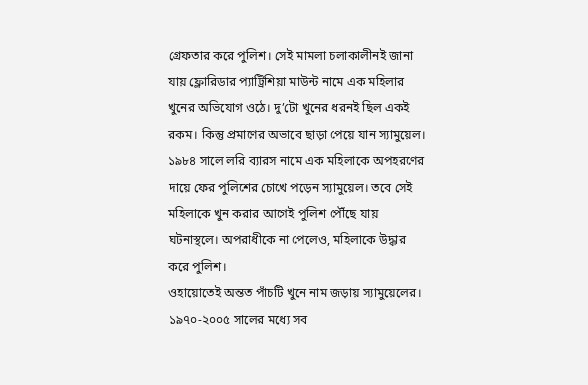গ্রেফতার করে পুলিশ। সেই মামলা চলাকালীনই জানা যায় ফ্লোরিডার প্যাট্রিশিয়া মাউন্ট নামে এক মহিলার খুনের অভিযোগ ওঠে। দু’টো খুনের ধরনই ছিল একই রকম। কিন্তু প্রমাণের অভাবে ছাড়া পেয়ে যান স্যামুয়েল। ১৯৮৪ সালে লরি ব্যারস নামে এক মহিলাকে অপহরণের দায়ে ফের পুলিশের চোখে পড়েন স্যামুয়েল। তবে সেই মহিলাকে খুন করার আগেই পুলিশ পৌঁছে যায় ঘটনাস্থলে। অপরাধীকে না পেলেও, মহিলাকে উদ্ধার করে পুলিশ।
ওহায়োতেই অন্তত পাঁচটি খুনে নাম জড়ায় স্যামুয়েলের। ১৯৭০-২০০৫ সালের মধ্যে সব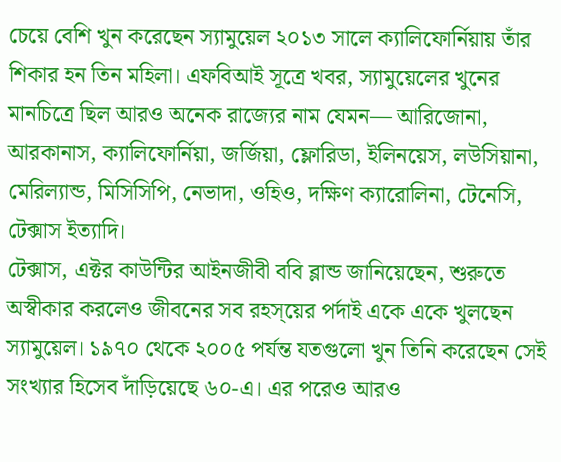চেয়ে বেশি খুন করেছেন স্যামুয়েল ২০১৩ সালে ক্যালিফোর্নিয়ায় তাঁর শিকার হন তিন মহিলা। এফবিআই সূত্রে খবর, স্যামুয়েলের খুনের মানচিত্রে ছিল আরও অনেক রাজ্যের নাম যেমন— আরিজোনা, আরকানাস, ক্যালিফোর্নিয়া, জর্জিয়া, ফ্লোরিডা, ইলিনয়েস, লউসিয়ানা, মেরিল্যান্ড, মিসিসিপি, নেভাদা, ওহিও, দক্ষিণ ক্যারোলিনা, টেনেসি, টেক্সাস ইত্যাদি।
টেক্সাস, এক্টর কাউন্টির আইনজীবী ববি ব্লান্ড জানিয়েছেন, শুরুতে অস্বীকার করলেও জীবনের সব রহস্য়ের পর্দাই একে একে খুলছেন স্যামুয়েল। ১৯৭০ থেকে ২০০৫ পর্যন্ত যতগুলো খুন তিনি করেছেন সেই সংখ্যার হিসেব দাঁড়িয়েছে ৬০-এ। এর পরেও আরও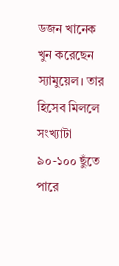ডজন খানেক খুন করেছেন স্যামুয়েল। তার হিসেব মিললে সংখ্যাটা ৯০-১০০ ছুঁতে পারে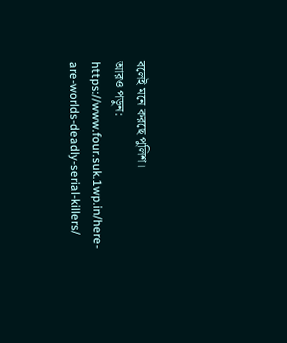বলেই মনে করছে পুলিশ।
আরও পড়ুন:
https://www.four.suk.1wp.in/here-are-worlds-deadly-serial-killers/